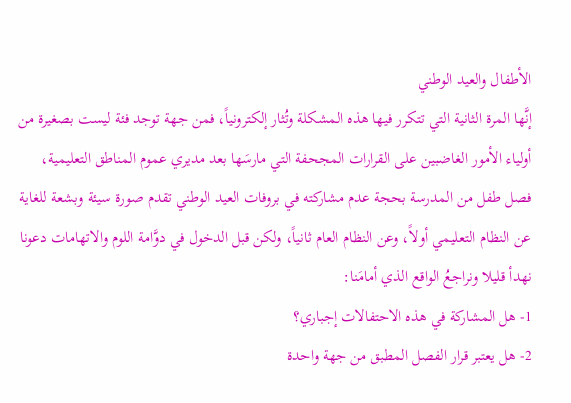الأطفال والعيد الوطني
إنَّها المرة الثانية التي تتكرر فيها هذه المشكلة وتُثار إلكترونياً، فمن جهة توجد فئة ليست بصغيرة من أولياء الأمور الغاضبين على القرارات المجحفة التي مارسَها بعد مديري عموم المناطق التعليمية، فصل طفل من المدرسة بحجة عدم مشاركته في بروفات العيد الوطني تقدم صورة سيئة وبشعة للغاية عن النظام التعليمي أولاً، وعن النظام العام ثانياً، ولكن قبل الدخول في دوَّامة اللوم والاتهامات دعونا نهدأ قليلا ونراجعُ الواقع الذي أمامَنا:
1- هل المشاركة في هذه الاحتفالات إجباري؟
2- هل يعتبر قرار الفصل المطبق من جهة واحدة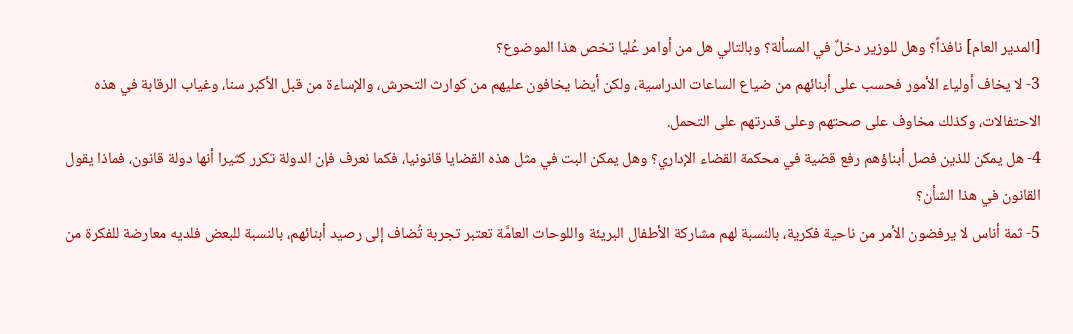[المدير العام] نافذاً؟ وهل للوزير دخلٌ في المسألة؟ وبالتالي هل من أوامر عُليا تخص هذا الموضوع؟
3- لا يخاف أولياء الأمور فحسب على أبنائهم من ضياع الساعات الدراسية، ولكن أيضا يخافون عليهم من كوارث التحرش، والإساءة من قبل الأكبر سنا، وغياب الرقابة في هذه الاحتفالات، وكذلك مخاوف على صحتهم وعلى قدرتهم على التحمل.
4- هل يمكن للذين فصل أبناؤهم رفع قضية في محكمة القضاء الإداري؟ وهل يمكن البت في مثل هذه القضايا قانونيا، فكما نعرف فإن الدولة تكرر كثيرا أنها دولة قانون، فماذا يقول القانون في هذا الشأن؟
5- ثمة أناس لا يرفضون الأمر من ناحية فكرية، بالنسبة لهم مشاركة الأطفال البريئة واللوحات العامَّة تعتبر تجربة تُضاف إلى رصيد أبنائهم، بالنسبة للبعض فلديه معارضة للفكرة من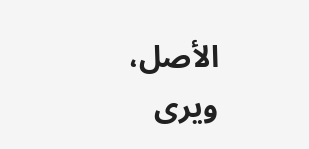الأصل، ويرى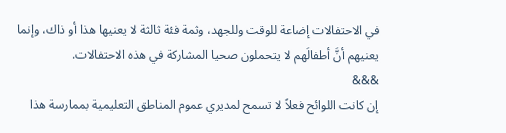في الاحتفالات إضاعة للوقت وللجهد، وثمة فئة ثالثة لا يعنيها هذا أو ذاك، وإنما يعنيهم أنَّ أطفالَهم لا يتحملون صحيا المشاركة في هذه الاحتفالات.
&&&
إن كانت اللوائح فعلاً لا تسمح لمديري عموم المناطق التعليمية بممارسة هذا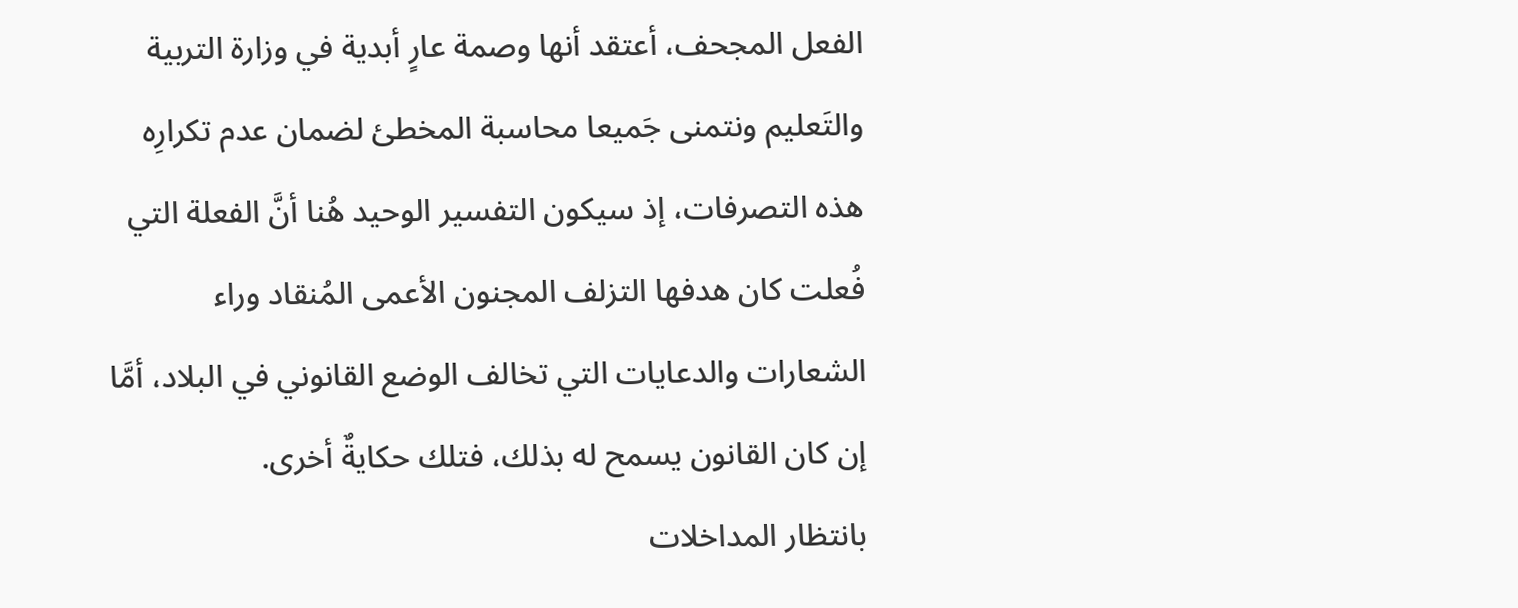الفعل المجحف، أعتقد أنها وصمة عارٍ أبدية في وزارة التربية والتَعليم ونتمنى جَميعا محاسبة المخطئ لضمان عدم تكرارِه هذه التصرفات، إذ سيكون التفسير الوحيد هُنا أنَّ الفعلة التي فُعلت كان هدفها التزلف المجنون الأعمى المُنقاد وراء الشعارات والدعايات التي تخالف الوضع القانوني في البلاد، أمَّا إن كان القانون يسمح له بذلك، فتلك حكايةٌ أخرى.
بانتظار المداخلات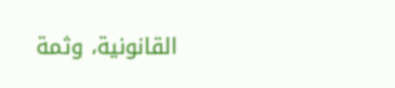القانونية، وثمة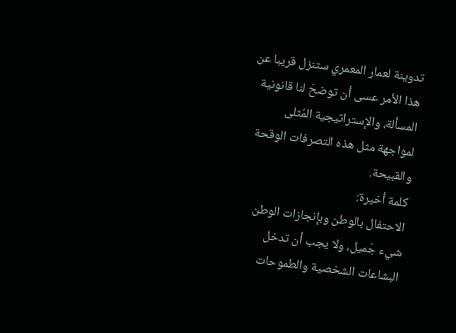تدوينة لعمار المعمري ستنزل قريبا عن هذا الأمر عسى أن توضحَ لنا قانونية المسألة، والإستراتيجية المُثلى لمواجهة مثل هذه التصرفات الوقحة والقبيحة.
كلمة أخيرة:
الاحتفال بالوطن وبإنجازات الوطن شيء جَميل، ولا يجب أن تدخل البشاعات الشخصية والطموحات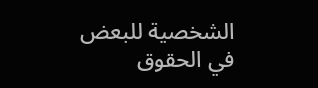الشخصية للبعض في الحقوق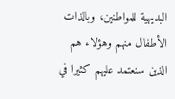البديهية للمواطنين، وبالذات الأطفال منهم وهؤلاء هم الذين سنعتمد عليهم كثيرا في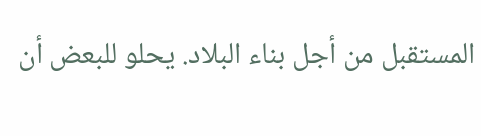المستقبل من أجل بناء البلاد. يحلو للبعض أن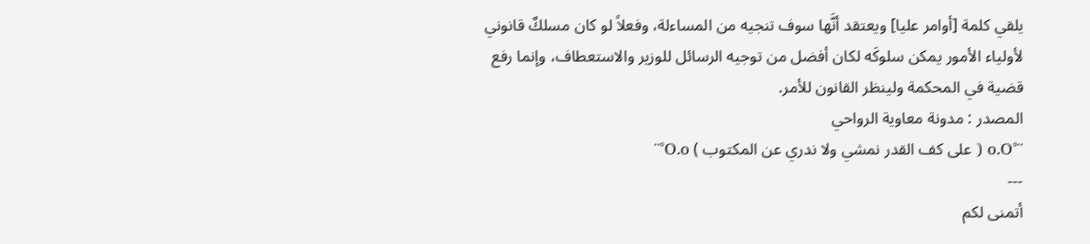يلقي كلمة [أوامر عليا] ويعتقد أنَّها سوف تنجيه من المساءلة، وفعلاً لو كان مسلكٌ قانوني لأولياء الأمور يمكن سلوكَه لكان أفضل من توجيه الرسائل للوزير والاستعطاف، وإنما رفع قضية في المحكمة ولينظر القانون للأمر.
المصدر : مدونة معاوية الرواحي
¨°o.O ( على كف القدر نمشي ولا ندري عن المكتوب ) O.o°¨
---
أتمنى لكم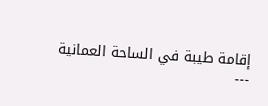إقامة طيبة في الساحة العمانية
---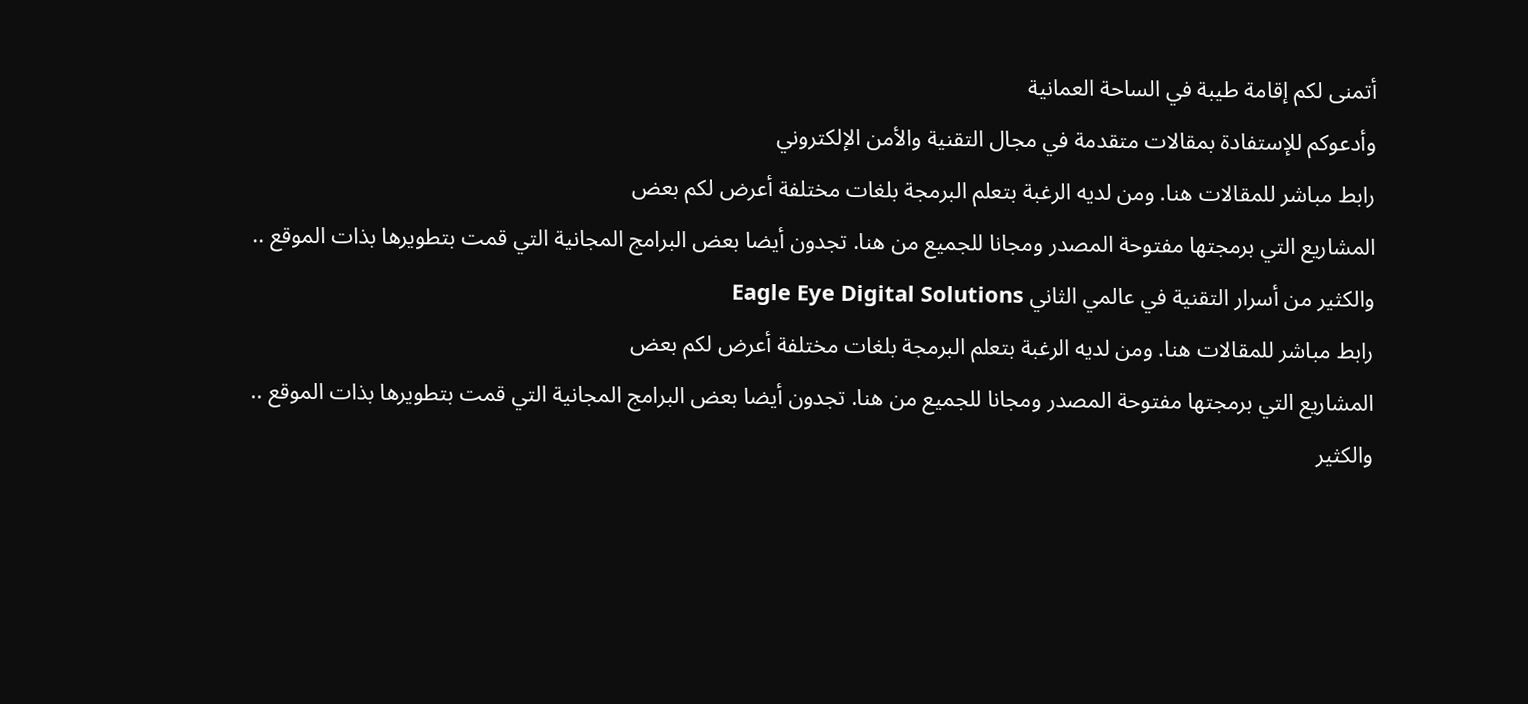أتمنى لكم إقامة طيبة في الساحة العمانية
وأدعوكم للإستفادة بمقالات متقدمة في مجال التقنية والأمن الإلكتروني
رابط مباشر للمقالات هنا. ومن لديه الرغبة بتعلم البرمجة بلغات مختلفة أعرض لكم بعض
المشاريع التي برمجتها مفتوحة المصدر ومجانا للجميع من هنا. تجدون أيضا بعض البرامج المجانية التي قمت بتطويرها بذات الموقع ..
والكثير من أسرار التقنية في عالمي الثاني Eagle Eye Digital Solutions
رابط مباشر للمقالات هنا. ومن لديه الرغبة بتعلم البرمجة بلغات مختلفة أعرض لكم بعض
المشاريع التي برمجتها مفتوحة المصدر ومجانا للجميع من هنا. تجدون أيضا بعض البرامج المجانية التي قمت بتطويرها بذات الموقع ..
والكثير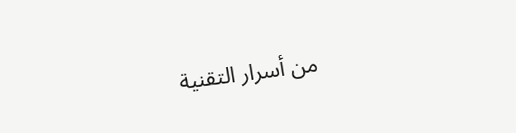من أسرار التقنية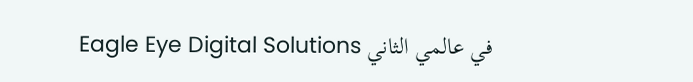في عالمي الثاني Eagle Eye Digital Solutions